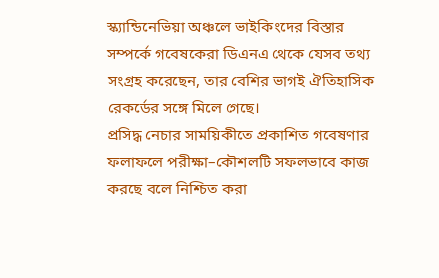স্ক্যান্ডিনেভিয়া অঞ্চলে ভাইকিংদের বিস্তার সম্পর্কে গবেষকেরা ডিএনএ থেকে যেসব তথ্য সংগ্রহ করেছেন, তার বেশির ভাগই ঐতিহাসিক রেকর্ডের সঙ্গে মিলে গেছে।
প্রসিদ্ধ নেচার সাময়িকীতে প্রকাশিত গবেষণার ফলাফলে পরীক্ষা–কৌশলটি সফলভাবে কাজ করছে বলে নিশ্চিত করা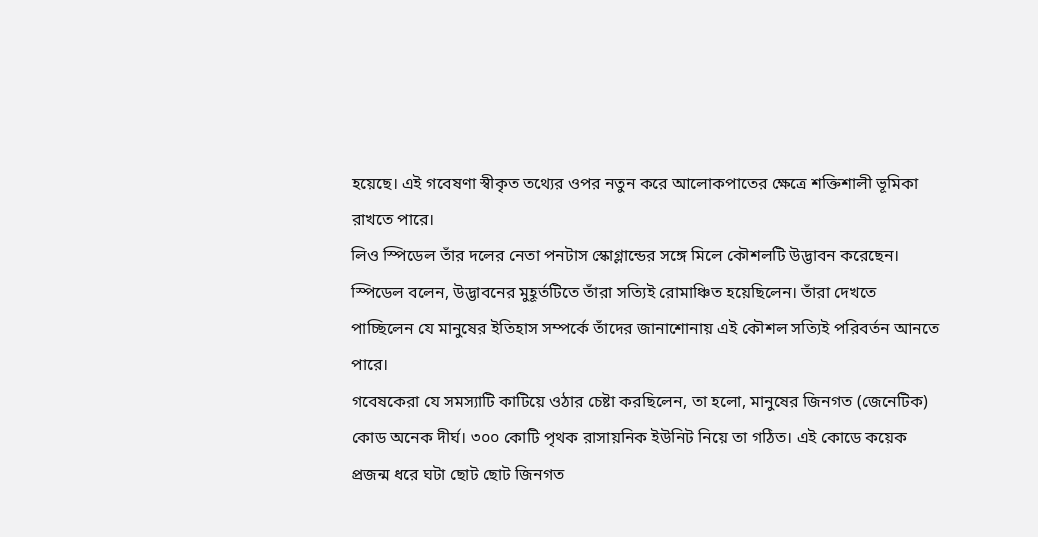হয়েছে। এই গবেষণা স্বীকৃত তথ্যের ওপর নতুন করে আলোকপাতের ক্ষেত্রে শক্তিশালী ভূমিকা রাখতে পারে।
লিও স্পিডেল তাঁর দলের নেতা পনটাস স্কোগ্লান্ডের সঙ্গে মিলে কৌশলটি উদ্ভাবন করেছেন। স্পিডেল বলেন, উদ্ভাবনের মুহূর্তটিতে তাঁরা সত্যিই রোমাঞ্চিত হয়েছিলেন। তাঁরা দেখতে পাচ্ছিলেন যে মানুষের ইতিহাস সম্পর্কে তাঁদের জানাশোনায় এই কৌশল সত্যিই পরিবর্তন আনতে পারে।
গবেষকেরা যে সমস্যাটি কাটিয়ে ওঠার চেষ্টা করছিলেন, তা হলো, মানুষের জিনগত (জেনেটিক) কোড অনেক দীর্ঘ। ৩০০ কোটি পৃথক রাসায়নিক ইউনিট নিয়ে তা গঠিত। এই কোডে কয়েক প্রজন্ম ধরে ঘটা ছোট ছোট জিনগত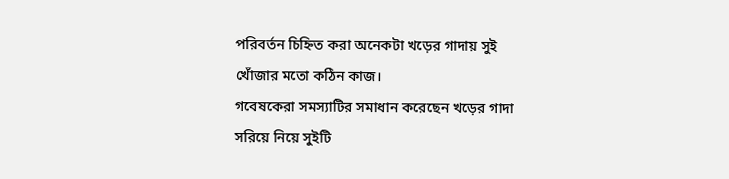পরিবর্তন চিহ্নিত করা অনেকটা খড়ের গাদায় সুই খোঁজার মতো কঠিন কাজ।
গবেষকেরা সমস্যাটির সমাধান করেছেন খড়ের গাদা সরিয়ে নিয়ে সুইটি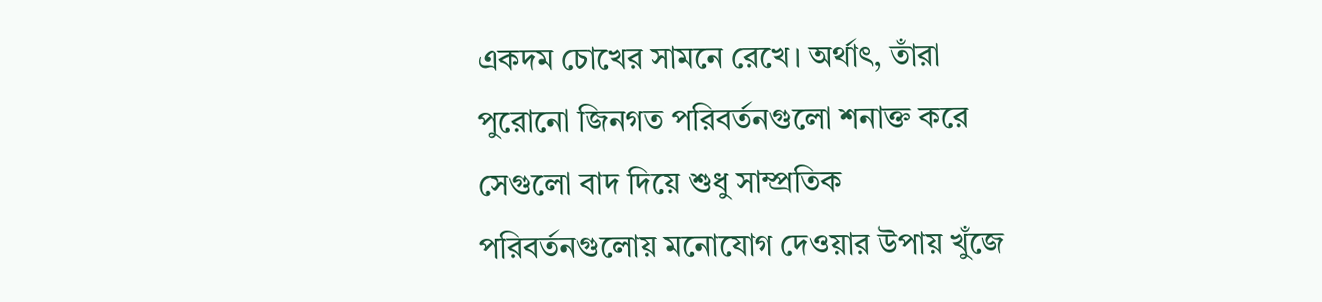একদম চোখের সামনে রেখে। অর্থাৎ, তাঁরা পুরোনো জিনগত পরিবর্তনগুলো শনাক্ত করে সেগুলো বাদ দিয়ে শুধু সাম্প্রতিক পরিবর্তনগুলোয় মনোযোগ দেওয়ার উপায় খুঁজে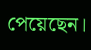পেয়েছেন।